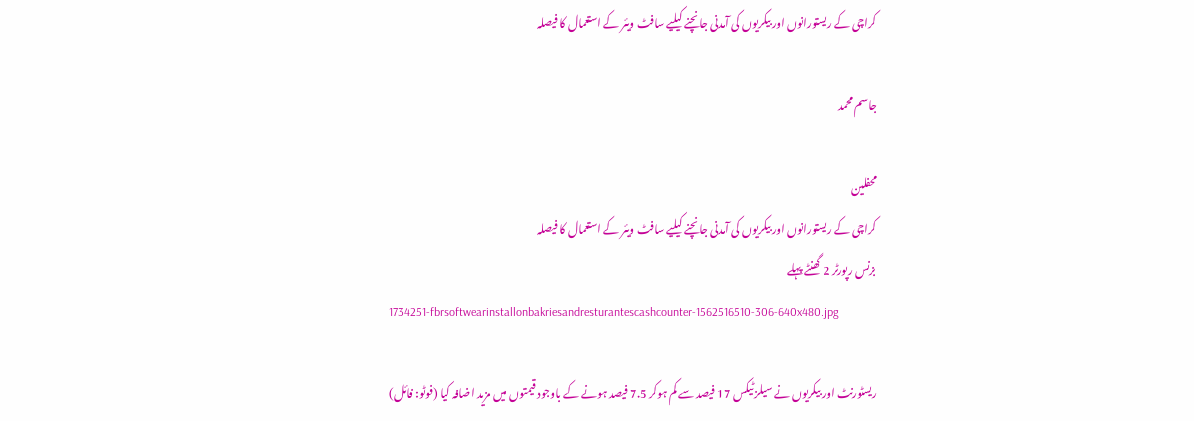کراچی کے ریستورانوں اور بیکریوں کی آمدنی جانچنے کیلیے سافٹ ویئر کے استعمال کا فیصلہ

جاسم محمد

محفلین
کراچی کے ریستورانوں اور بیکریوں کی آمدنی جانچنے کیلیے سافٹ ویئر کے استعمال کا فیصلہ
بزنس رپورٹر 2 گھنٹے پہلے
1734251-fbrsoftwearinstallonbakriesandresturantescashcounter-1562516510-306-640x480.jpg

ریسٹورنٹ اور بیکریوں نے سیلز ٹیکس 17 فیصد سے کم ہوکر 7.5 فیصد ہونے کے باوجود قیمتوں میں مزید اضافہ کیا (فوٹو: فائل)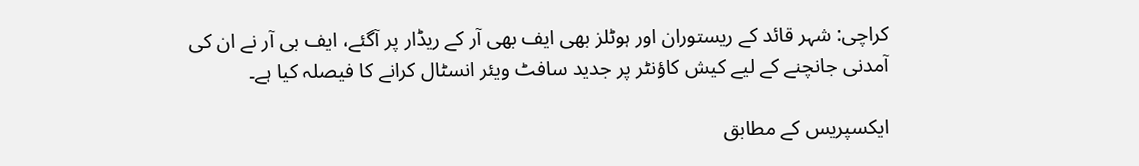کراچی: شہر قائد کے ریستوران اور ہوٹلز بھی ایف بھی آر کے ریڈار پر آگئے، ایف بی آر نے ان کی آمدنی جانچنے کے لیے کیش کاؤنٹر پر جدید سافٹ ویئر انسٹال کرانے کا فیصلہ کیا ہے۔

ایکسپریس کے مطابق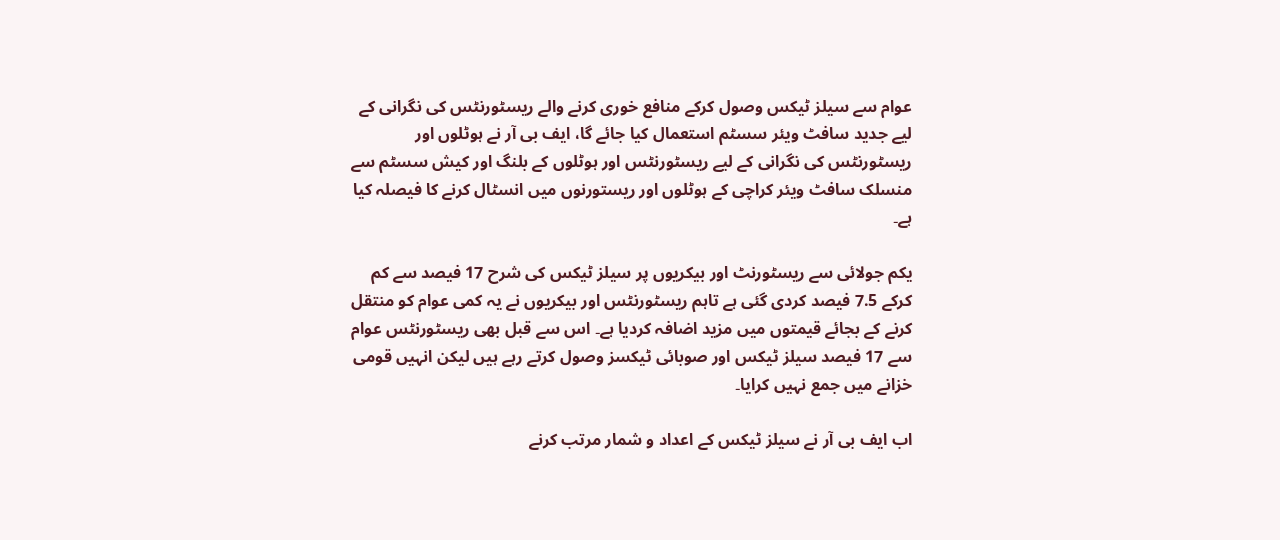عوام سے سیلز ٹیکس وصول کرکے منافع خوری کرنے والے ریسٹورنٹس کی نگرانی کے لیے جدید سافٹ ویئر سسٹم استعمال کیا جائے گا، ایف بی آر نے ہوٹلوں اور ریسٹورنٹس کی نگرانی کے لیے ریسٹورنٹس اور ہوٹلوں کے بلنگ اور کیش سسٹم سے منسلک سافٹ ویئر کراچی کے ہوٹلوں اور ریستورنوں میں انسٹال کرنے کا فیصلہ کیا ہے۔

یکم جولائی سے ریسٹورنٹ اور بیکریوں پر سیلز ٹیکس کی شرح 17 فیصد سے کم کرکے 7.5 فیصد کردی گئی ہے تاہم ریسٹورنٹس اور بیکریوں نے یہ کمی عوام کو منتقل کرنے کے بجائے قیمتوں میں مزید اضافہ کردیا ہے۔ اس سے قبل بھی ریسٹورنٹس عوام سے 17 فیصد سیلز ٹیکس اور صوبائی ٹیکسز وصول کرتے رہے ہیں لیکن انہیں قومی خزانے میں جمع نہیں کرایا۔

اب ایف بی آر نے سیلز ٹیکس کے اعداد و شمار مرتب کرنے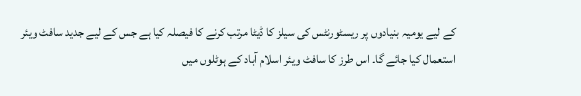کے لیے یومیہ بنیادوں پر ریسٹورنٹس کی سیلز کا ڈیٹا مرتب کرنے کا فیصلہ کیا ہے جس کے لیے جدید سافٹ ویئر استعمال کیا جائے گا۔ اس طرز کا سافٹ ویئر اسلام آباد کے ہوٹلوں میں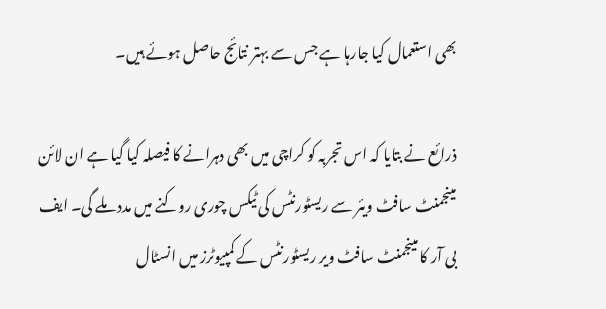بھی استعمال کیا جارہا ہے جس سے بہتر نتائج حاصل ہوئے ہیں۔

ذرائع نے بتایا کہ اس تجربہ کو کراچی میں بھی دہرانے کا فیصلہ کیا گیا ہے ان لائن مینجمنٹ سافٹ ویئر سے ریسٹورنٹس کی ٹیکس چوری روکنے میں مدد ملے گی۔ ایف بی آر کا مینجمنٹ سافٹ ویر ریسٹورنٹس کے کمپیوٹرز میں انسٹال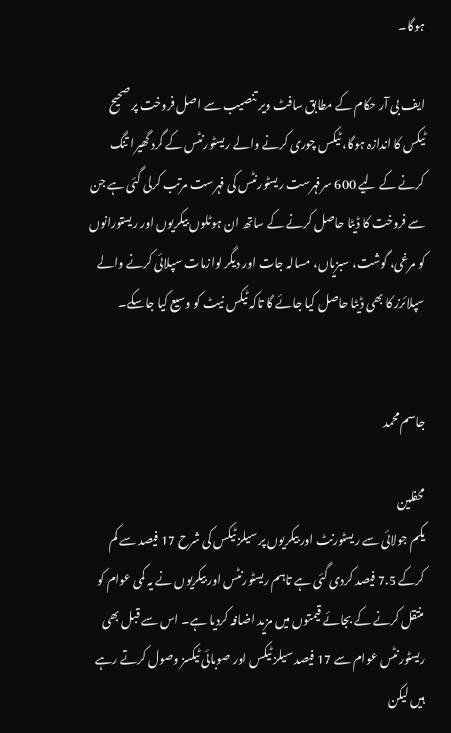ہوگا۔

ایف بی آر حکام کے مطابق سافٹ ویر تنصیب سے اصل فروخت پر صحیح ٹیکس کا اندازہ ہوگا، ٹیکس چوری کرنے والے ریسٹورنٹس کے گرد گھیرا تنگ کرنے کے لیے 600 سرفہرست ریسٹورنٹس کی فہرست مرتب کرلی گئی ہے جن سے فروخت کا ڈیٹا حاصل کرنے کے ساتھ ان ہوٹلوں بیکریوں اور ریستورانوں کو مرغی، گوشت، سبزیاں، مسالہ جات اور دیگر لوازمات سپلائی کرنے والے سپلائرز کا بھی ڈیٹا حاصل کیا جائے گا تاکہ ٹیکس نیٹ کو وسیع کیا جاسکے۔


جاسم محمد

محفلین
یکم جولائی سے ریسٹورنٹ اور بیکریوں پر سیلز ٹیکس کی شرح 17 فیصد سے کم کرکے 7.5 فیصد کردی گئی ہے تاہم ریسٹورنٹس اور بیکریوں نے یہ کمی عوام کو منتقل کرنے کے بجائے قیمتوں میں مزید اضافہ کردیا ہے۔ اس سے قبل بھی ریسٹورنٹس عوام سے 17 فیصد سیلز ٹیکس اور صوبائی ٹیکسز وصول کرتے رہے ہیں لیکن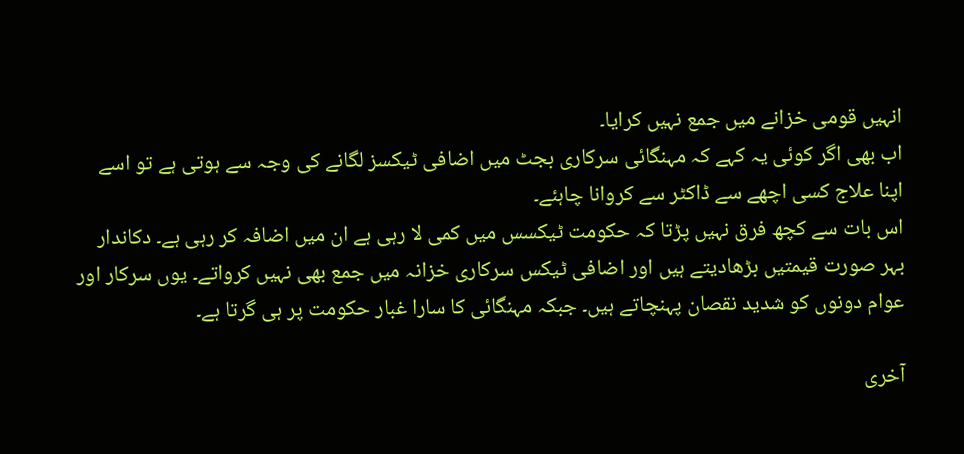انہیں قومی خزانے میں جمع نہیں کرایا۔
اب بھی اگر کوئی یہ کہے کہ مہنگائی سرکاری بجٹ میں اضافی ٹیکسز لگانے کی وجہ سے ہوتی ہے تو اسے اپنا علاج کسی اچھے سے ڈاکٹر سے کروانا چاہئے۔
اس بات سے کچھ فرق نہیں پڑتا کہ حکومت ٹیکسس میں کمی لا رہی ہے ان میں اضافہ کر رہی ہے۔ دکاندار بہر صورت قیمتیں بڑھادیتے ہیں اور اضافی ٹیکس سرکاری خزانہ میں جمع بھی نہیں کرواتے۔ یوں سرکار اور عوام دونوں کو شدید نقصان پہنچاتے ہیں۔ جبکہ مہنگائی کا سارا غبار حکومت پر ہی گرتا ہے۔

آخری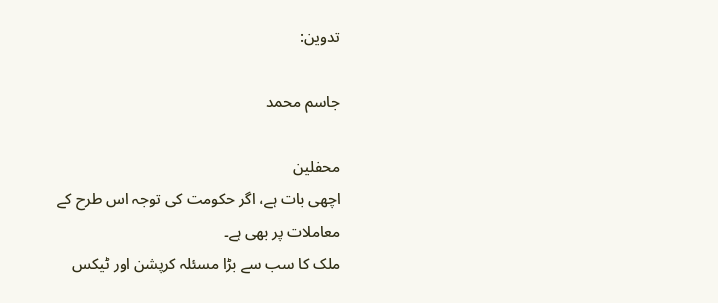تدوین:

جاسم محمد

محفلین
اچھی بات ہے، اگر حکومت کی توجہ اس طرح کے معاملات پر بھی ہے۔
ملک کا سب سے بڑا مسئلہ کرپشن اور ٹیکس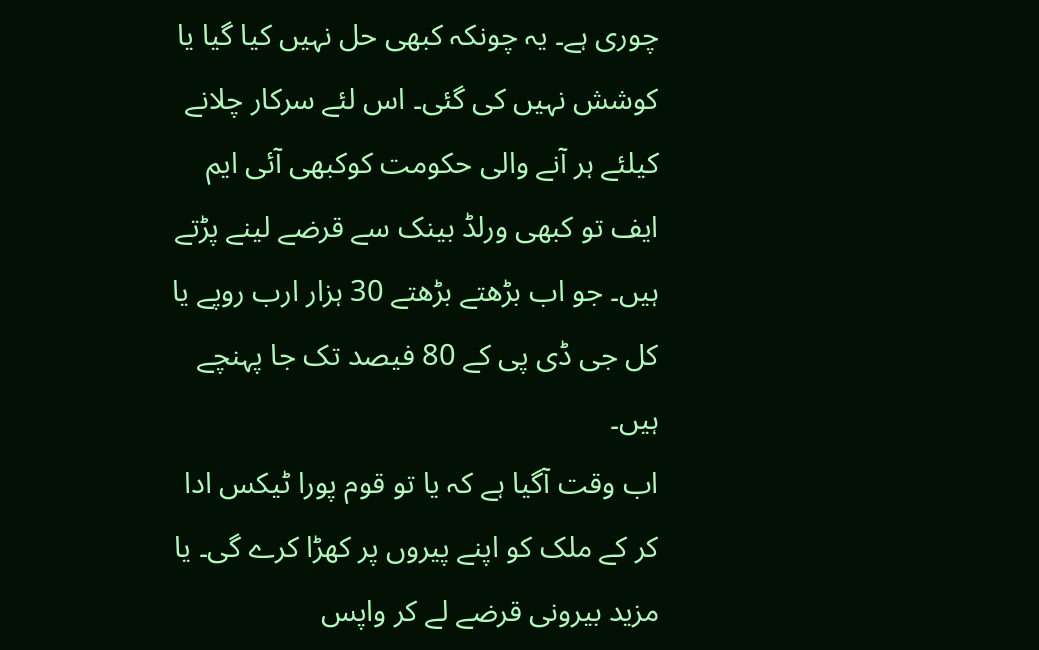چوری ہے۔ یہ چونکہ کبھی حل نہیں کیا گیا یا کوشش نہیں کی گئی۔ اس لئے سرکار چلانے کیلئے ہر آنے والی حکومت کوکبھی آئی ایم ایف تو کبھی ورلڈ بینک سے قرضے لینے پڑتے ہیں۔ جو اب بڑھتے بڑھتے 30 ہزار ارب روپے یا کل جی ڈی پی کے 80 فیصد تک جا پہنچے ہیں۔
اب وقت آگیا ہے کہ یا تو قوم پورا ٹیکس ادا کر کے ملک کو اپنے پیروں پر کھڑا کرے گی۔ یا مزید بیرونی قرضے لے کر واپس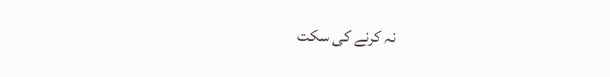نہ کرنے کی سکت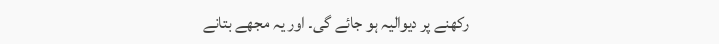رکھنے پر دیوالیہ ہو جائے گی۔ اور یہ مجھے بتانے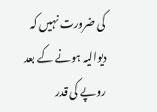کی ضرورت نہیں کہ دیوالیہ ہونے کے بعد روپے کی قدر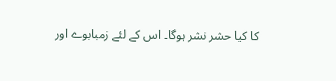کا کیا حشر نشر ہوگا۔ اس کے لئے زمبابوے اور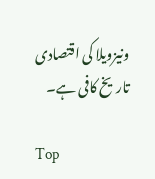ونیزویلا کی اقتصادی تاریخ کافی ہے۔

Top